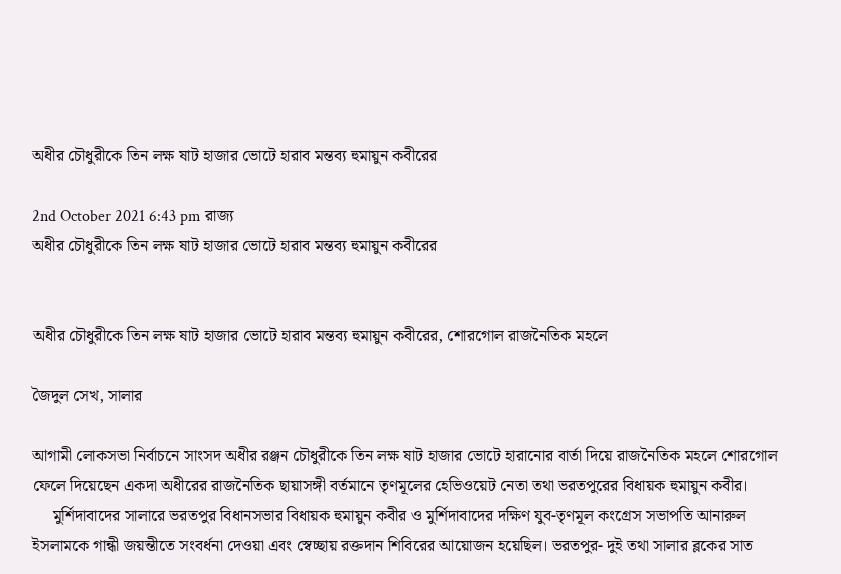অধীর চৌধুরীকে তিন লক্ষ ষাট হাজার ভোটে হারাব মন্তব্য হুমায়ুন কবীরের

2nd October 2021 6:43 pm রাজ্য
অধীর চৌধুরীকে তিন লক্ষ ষাট হাজার ভোটে হারাব মন্তব্য হুমায়ুন কবীরের


অধীর চৌধুরীকে তিন লক্ষ ষাট হাজার ভোটে হারাব মন্তব্য হুমায়ুন কবীরের, শোরগোল রাজনৈতিক মহলে

জৈদুল সেখ, সালার

আগামী লোকসভা নির্বাচনে সাংসদ অধীর রঞ্জন চৌধুরীকে তিন লক্ষ ষাট হাজার ভোটে হারানোর বার্তা দিয়ে রাজনৈতিক মহলে শোরগোল ফেলে দিয়েছেন একদা অধীরের রাজনৈতিক ছায়াসঙ্গী বর্তমানে তৃণমূলের হেভিওয়েট নেতা তথা ভরতপুরের বিধায়ক হুমায়ুন কবীর।
     মুর্শিদাবাদের সালারে ভরতপুর বিধানসভার বিধায়ক হুমায়ুন কবীর ও মুর্শিদাবাদের দক্ষিণ যুব-তৃণমূল কংগ্রেস সভাপতি আনারুল ইসলামকে গান্ধী জয়ন্তীতে সংবর্ধনা দেওয়া এবং স্বেচ্ছায় রক্তদান শিবিরের আয়োজন হয়েছিল। ভরতপুর- দুই তথা সালার ব্লকের সাত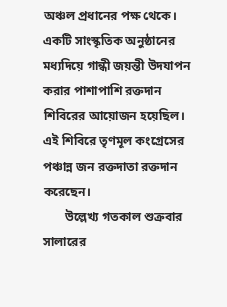অঞ্চল প্রধানের পক্ষ থেকে। এক‌টি সাংস্কৃতিক অনুষ্ঠানের মধ্যদিয়ে গান্ধী জয়ন্তী উদযাপন করার পাশাপাশি রক্তদান শিবিরের আয়োজন হয়েছিল। এই শিবিরে তৃণমূল কংগ্রেসের পঞ্চান্ন জন রক্তদাতা রক্তদান করেছেন।
       উল্লেখ্য গতকাল শুক্রবার সালারের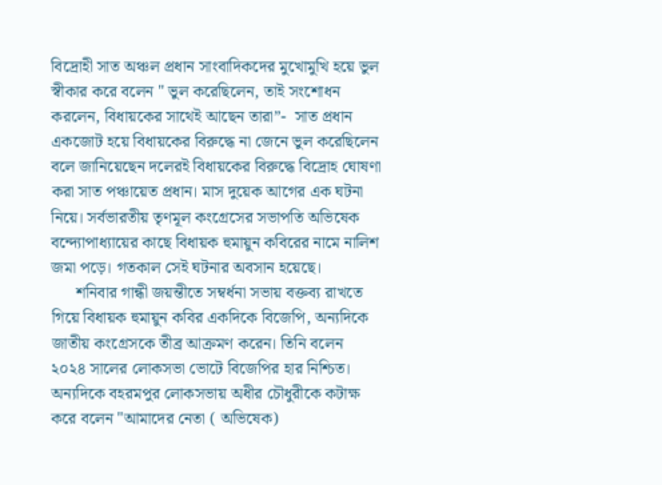বিদ্রোহী সাত অঞ্চল প্রধান সাংবাদিকদের মুখোমুখি হয়ে ভুল স্বীকার করে বলেন " ভুল করেছিলেন, তাই সংশোধন করলেন, বিধায়কের সাথেই আছেন তারা”-  সাত প্রধান একজোট হয়ে বিধায়কের বিরুদ্ধে না জেনে ভুল করেছিলেন বলে জানিয়েছেন দলেরই বিধায়কের বিরুদ্ধে বিদ্রোহ ঘোষণা করা সাত পঞ্চায়েত প্রধান। মাস দুয়েক আগের এক ঘটনা নিয়ে। সর্বভারতীয় তৃণমূল কংগ্রেসের সভাপতি অভিষেক বন্দ্যোপাধ্যায়ের কাছে বিধায়ক হুমায়ুন কবিরের নামে নালিশ জমা পড়ে। গতকাল সেই ঘটনার অবসান হয়েছে।
      শনিবার গান্ধী জয়ন্তীতে সম্বর্ধনা সভায় বক্তব্য রাখতে গিয়ে বিধায়ক হুমায়ুন কবির একদিকে বিজেপি, অন্যদিকে জাতীয় কংগ্রেসকে তীব্র আক্রমণ করেন। তিনি বলেন ২০২৪ সালের লোকসভা ভোটে বিজেপির হার নিশ্চিত। অন্যদিকে বহরমপুর লোকসভায় অধীর চৌধুরীকে কটাক্ষ করে বলেন "আমাদের নেতা ( অভিষেক)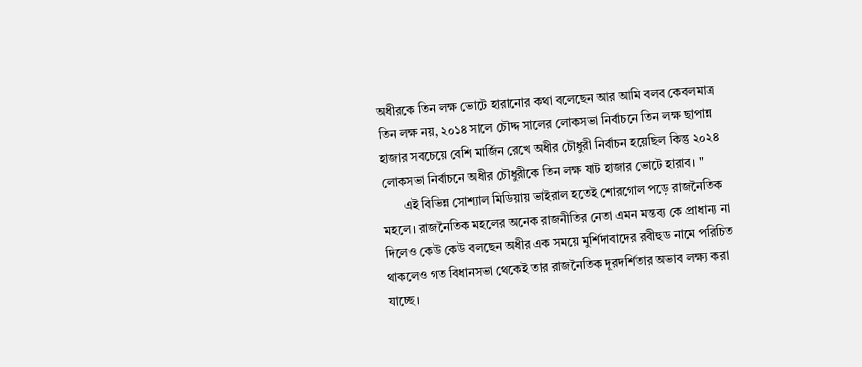অধীরকে তিন লক্ষ ভোটে হারানোর কথা বলেছেন আর আমি বলব কেবলমাত্র তিন লক্ষ নয়, ২০১৪ সালে চৌদ্দ সালের লোকসভা নির্বাচনে তিন লক্ষ ছাপান্ন হাজার সবচেয়ে বেশি মার্জিন রেখে অধীর চৌধুরী নির্বাচন হয়েছিল কিন্তু ২০২৪ লোকসভা নির্বাচনে অধীর চৌধুরীকে তিন লক্ষ ষাট হাজার ভোটে হারাব। "
       এই বিভিন্ন সোশ্যাল মিডিয়ায় ভাইরাল হতেই শোরগোল পড়ে রাজনৈতিক মহলে। রাজনৈতিক মহলের অনেক রাজনীতির নেতা এমন মন্তব্য কে প্রাধান্য না দিলেও কেউ কেউ বলছেন অধীর এক সময়ে মুর্শিদাবাদের রবীহুড নামে পরিচিত থাকলেও গত বিধানসভা থেকেই তার রাজনৈতিক দূরদর্শিতার অভাব লক্ষ্য করা যাচ্ছে।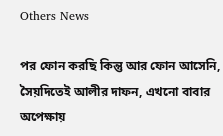Others News

পর ফোন করছি কিন্তু আর ফোন আসেনি, সৈয়দিতেই আলীর দাফন, এখনো বাবার অপেক্ষায়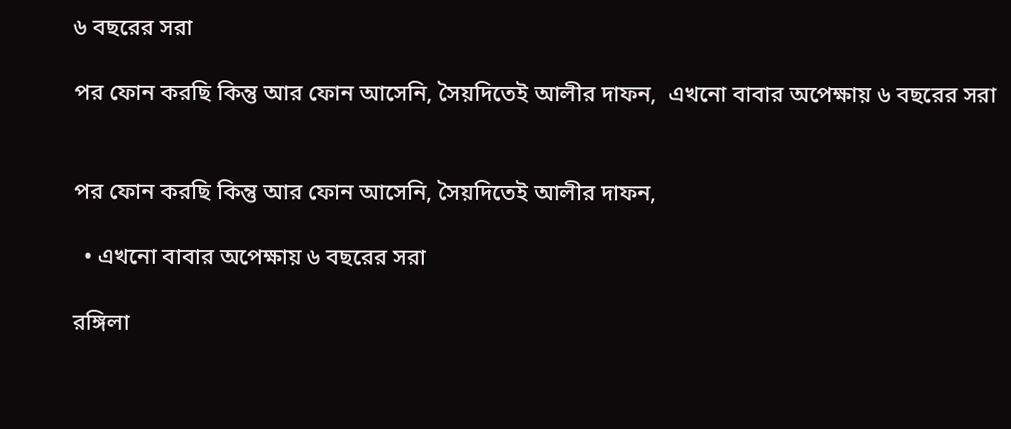৬ বছরের সরা

পর ফোন করছি কিন্তু আর ফোন আসেনি, সৈয়দিতেই আলীর দাফন,  এখনো বাবার অপেক্ষায় ৬ বছরের সরা


পর ফোন করছি কিন্তু আর ফোন আসেনি, সৈয়দিতেই আলীর দাফন,

  • এখনো বাবার অপেক্ষায় ৬ বছরের সরা

রঙ্গিলা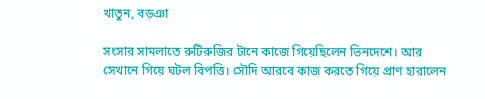খাতুন, বড়ঞা

সংসার সামলাতে রুটিরুজির টানে কাজে গিয়েছিলেন ভিনদেশে। আর সেখানে গিয়ে ঘটল বিপত্তি। সৌদি আরবে কাজ করতে গিয়ে প্রাণ হারালেন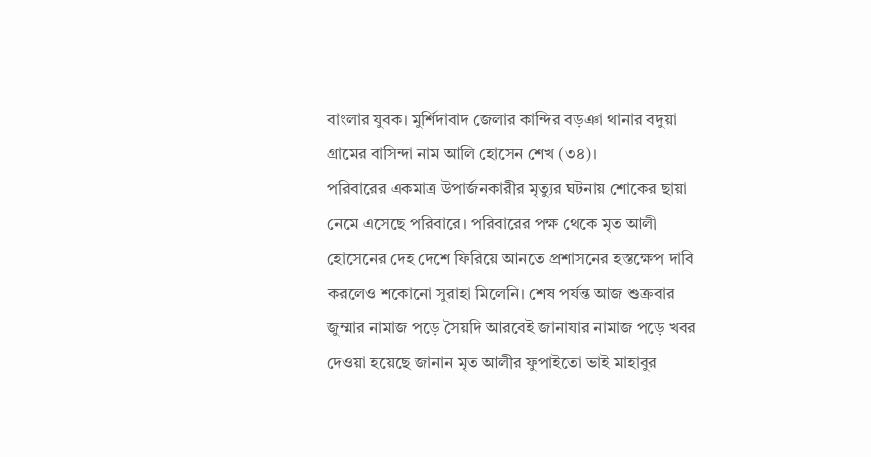বাংলার যুবক। মুর্শিদাবাদ জেলার কান্দির বড়ঞা থানার বদুয়া গ্রামের বাসিন্দা নাম আলি হোসেন শেখ (৩৪)।
পরিবারের একমাত্র উপার্জনকারীর মৃত্যুর ঘটনায় শোকের ছায়া নেমে এসেছে পরিবারে। পরিবারের পক্ষ থেকে মৃত আলী হোসেনের দেহ দেশে ফিরিয়ে আনতে প্রশাসনের হস্তক্ষেপ দাবি করলেও শকোনো সুরাহা মিলেনি। শেষ পর্যন্ত আজ শুক্রবার জুম্মার নামাজ পড়ে সৈয়দি আরবেই জানাযার নামাজ পড়ে খবর দেওয়া হয়েছে জানান মৃত আলীর ফুপাইতো ভাই মাহাবুর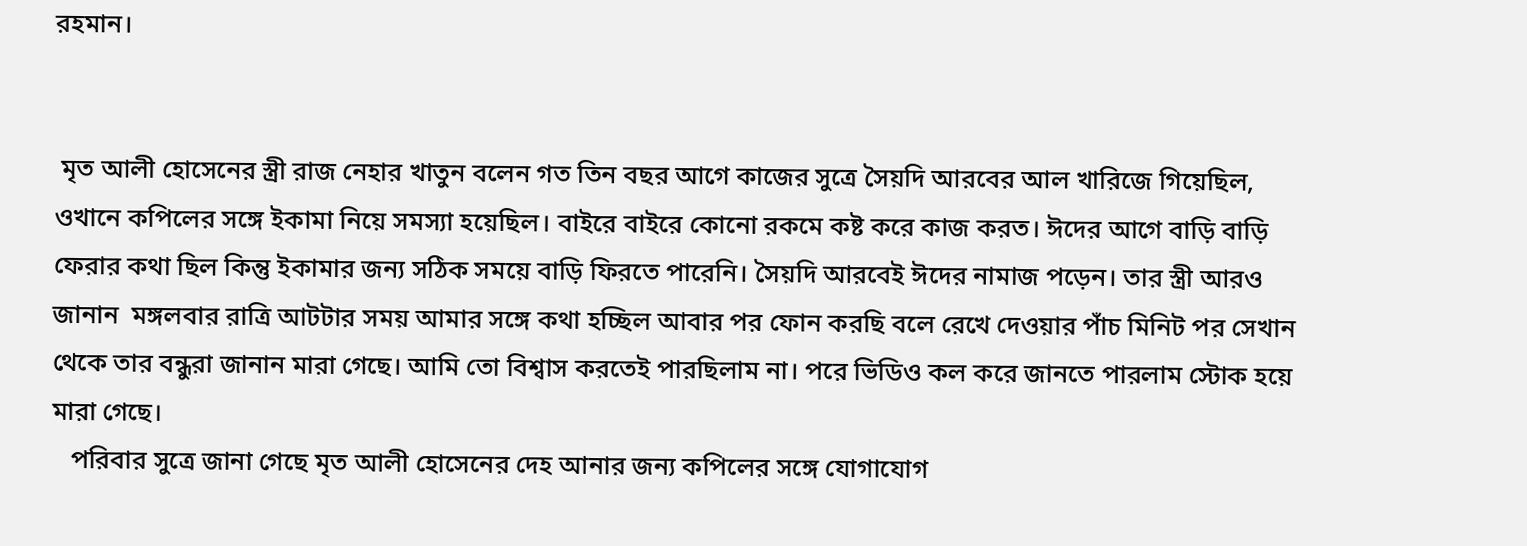রহমান।


 মৃত আলী হোসেনের স্ত্রী রাজ নেহার খাতুন বলেন গত তিন বছর আগে কাজের সুত্রে সৈয়দি আরবের আল খারিজে গিয়েছিল, ওখানে কপিলের সঙ্গে ইকামা নিয়ে সমস্যা হয়েছিল। বাইরে বাইরে কোনো রকমে কষ্ট করে কাজ করত। ঈদের আগে বাড়ি বাড়ি ফেরার কথা ছিল কিন্তু ইকামার জন্য সঠিক সময়ে বাড়ি ফিরতে পারেনি। সৈয়দি আরবেই ঈদের নামাজ পড়েন। তার স্ত্রী আরও জানান  মঙ্গলবার রাত্রি আটটার সময় আমার সঙ্গে কথা হচ্ছিল আবার পর ফোন করছি বলে রেখে দেওয়ার পাঁচ মিনিট পর সেখান থেকে তার বন্ধুরা জানান মারা গেছে। আমি তো বিশ্বাস করতেই পারছিলাম না। পরে ভিডিও কল করে জানতে পারলাম স্টোক হয়ে মারা গেছে।
   পরিবার সুত্রে জানা গেছে মৃত আলী হোসেনের দেহ আনার জন্য কপিলের সঙ্গে যোগাযোগ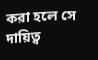করা হলে সে দায়িত্ব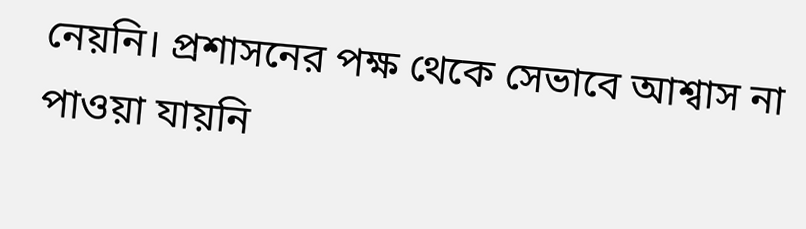নেয়নি। প্রশাসনের পক্ষ থেকে সেভাবে আশ্বাস না পাওয়া যায়নি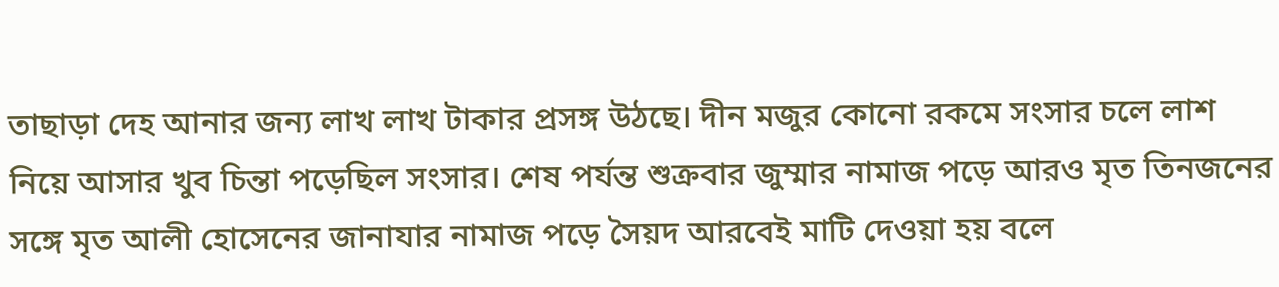তাছাড়া দেহ আনার জন্য লাখ লাখ টাকার প্রসঙ্গ উঠছে। দীন মজুর কোনো রকমে সংসার চলে লাশ নিয়ে আসার খুব চিন্তা পড়েছিল সংসার। শেষ পর্যন্ত শুক্রবার জুম্মার নামাজ পড়ে আরও মৃত তিনজনের সঙ্গে মৃত আলী হোসেনের জানাযার নামাজ পড়ে সৈয়দ আরবেই মাটি দেওয়া হয় বলে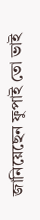জানিয়েছেন ফুপাই তো ভাই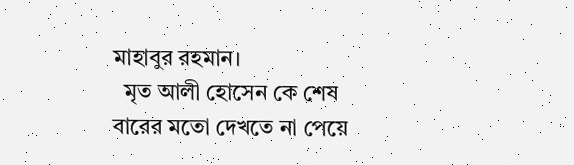মাহাবুর রহমান।
  মৃত আলী হোসেন কে শেষ বারের মতো দেখতে না পেয়ে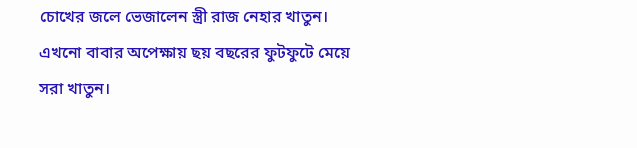চোখের জলে ভেজালেন স্ত্রী রাজ নেহার খাতুন। এখনো বাবার অপেক্ষায় ছয় বছরের ফুটফুটে মেয়ে সরা খাতুন।